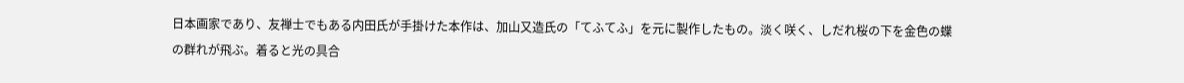日本画家であり、友禅士でもある内田氏が手掛けた本作は、加山又造氏の「てふてふ」を元に製作したもの。淡く咲く、しだれ桜の下を金色の蝶の群れが飛ぶ。着ると光の具合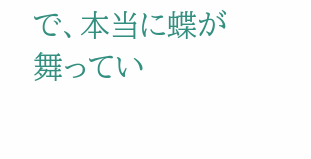で、本当に蝶が舞ってい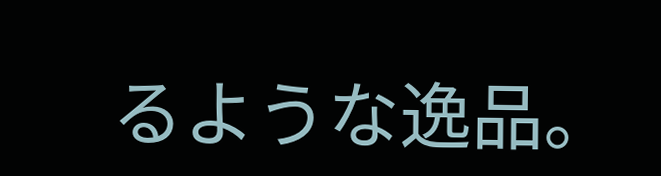るような逸品。